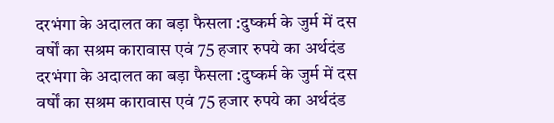दरभंगा के अदालत का बड़ा फैसला :दुष्कर्म के जुर्म में दस वर्षों का सश्रम कारावास एवं 75 हजार रुपये का अर्थदंड
दरभंगा के अदालत का बड़ा फैसला :दुष्कर्म के जुर्म में दस वर्षों का सश्रम कारावास एवं 75 हजार रुपये का अर्थदंड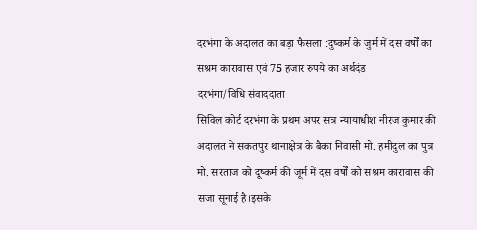दरभंगा के अदालत का बड़ा फैसला :दुष्कर्म के जुर्म में दस वर्षों का सश्रम कारावास एवं 75 हजार रुपये का अर्थदंड
दरभंगा/विधि संवाददाता
सिविल कोर्ट दरभंगा के प्रथम अपर सत्र न्यायाधीश नीरज कुमार की अदालत ने सकतपुर थानाक्षेत्र के बैका निवासी मो. हमीदुल का पुत्र मो. सरताज को दूष्कर्म की जूर्म में दस वर्षों को सश्रम कारावास की सजा सूनाई है।इसके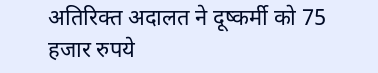अतिरिक्त अदालत ने दूष्कर्मी को 75 हजार रुपये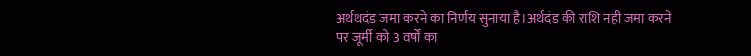अर्थथदंड जमा करने का निर्णय सुनाया है।अर्थदंड की राशि नही जमा करने पर जूर्मी को 3 वर्षों का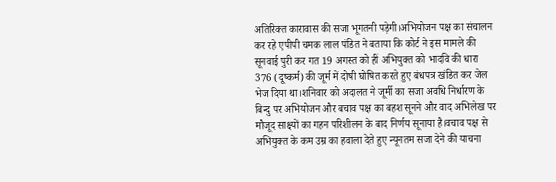अतिरिक्त कारावास की सजा भूगतनी पड़ेगी।अभियोजन पक्ष का संचालन कर रहे एपीपी चमक लाल पंडित ने बताया कि कोर्ट ने इस मामले की सूनवाई पुरी कर गत 19 अगस्त को हीं अभियुक्त को भादवि की धारा 376 (दूष्कर्म) की जूर्म में दोषी घोषित करते हुए बंधपत्र खंडित कर जेल भेज दिया था।शनिवार को अदालत ने जूर्मी का सजा अवधि निर्धारण के बिन्दु पर अभियोजन और बचाव पक्ष का बहश सूनने और वाद अभिलेख पर मौजूद साक्ष्यों का गहन परिशीलन के बाद निर्णय सूनाया है।वचाव पक्ष से अभियुक्त के कम उम्र का हवाला देते हुए न्यूनतम सजा देने की याचना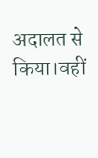अदालत से किया।वहीं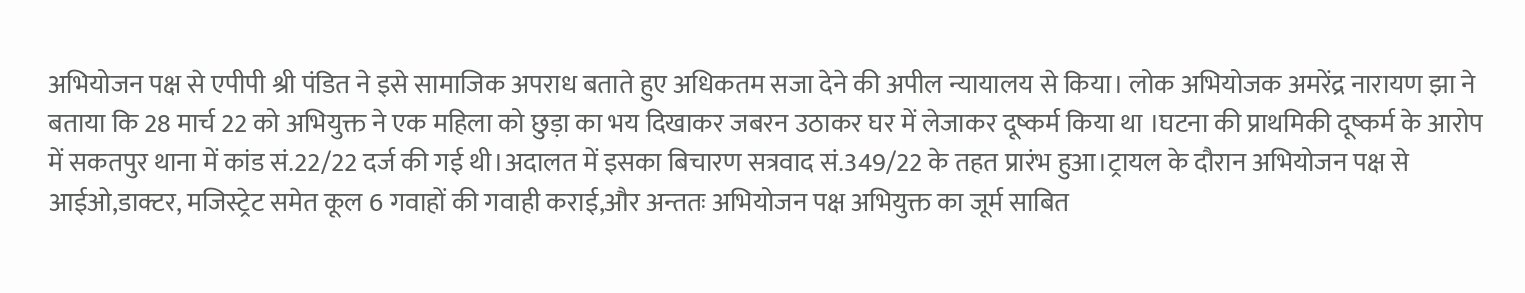अभियोजन पक्ष से एपीपी श्री पंडित ने इसे सामाजिक अपराध बताते हुए अधिकतम सजा देने की अपील न्यायालय से किया। लोक अभियोजक अमरेंद्र नारायण झा ने बताया कि 28 मार्च 22 को अभियुक्त ने एक महिला को छुड़ा का भय दिखाकर जबरन उठाकर घर में लेजाकर दूष्कर्म किया था ।घटना की प्राथमिकी दूष्कर्म के आरोप में सकतपुर थाना में कांड सं.22/22 दर्ज की गई थी।अदालत में इसका बिचारण सत्रवाद सं.349/22 के तहत प्रारंभ हुआ।ट्रायल के दौरान अभियोजन पक्ष से आईओ,डाक्टर, मजिस्ट्रेट समेत कूल 6 गवाहों की गवाही कराई,और अन्ततः अभियोजन पक्ष अभियुक्त का जूर्म साबित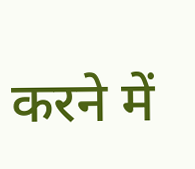करने में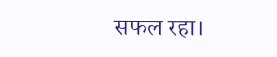सफल रहा।